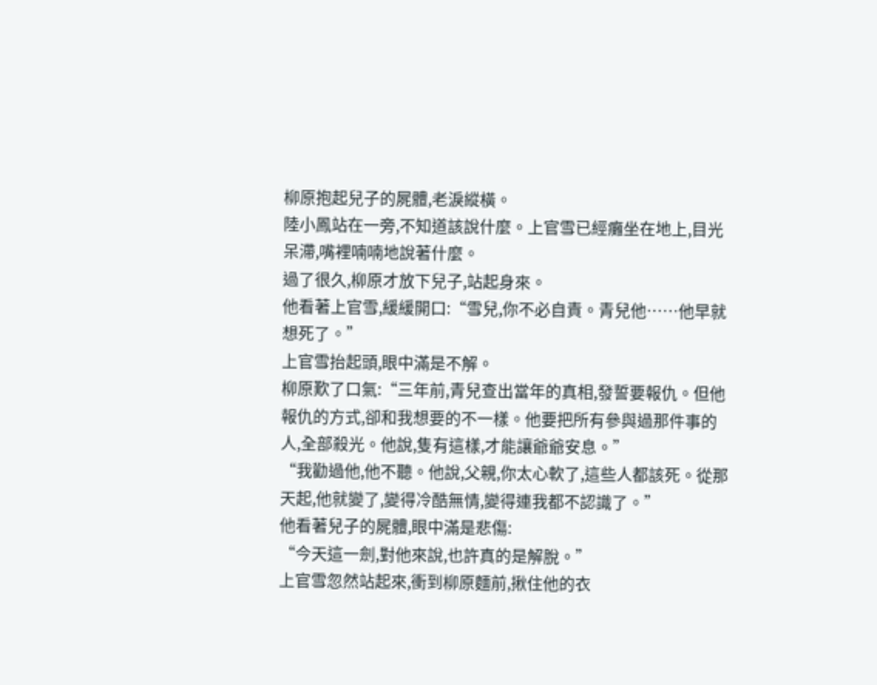柳原抱起兒子的屍體,老淚縱橫。
陸小鳳站在一旁,不知道該說什麼。上官雪已經癱坐在地上,目光呆滯,嘴裡喃喃地說著什麼。
過了很久,柳原才放下兒子,站起身來。
他看著上官雪,緩緩開口:“雪兒,你不必自責。青兒他……他早就想死了。”
上官雪抬起頭,眼中滿是不解。
柳原歎了口氣:“三年前,青兒查出當年的真相,發誓要報仇。但他報仇的方式,卻和我想要的不一樣。他要把所有參與過那件事的人,全部殺光。他說,隻有這樣,才能讓爺爺安息。”
“我勸過他,他不聽。他說,父親,你太心軟了,這些人都該死。從那天起,他就變了,變得冷酷無情,變得連我都不認識了。”
他看著兒子的屍體,眼中滿是悲傷:
“今天這一劍,對他來說,也許真的是解脫。”
上官雪忽然站起來,衝到柳原麵前,揪住他的衣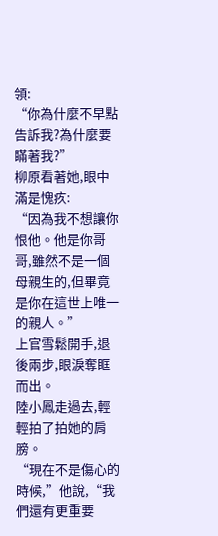領:
“你為什麼不早點告訴我?為什麼要瞞著我?”
柳原看著她,眼中滿是愧疚:
“因為我不想讓你恨他。他是你哥哥,雖然不是一個母親生的,但畢竟是你在這世上唯一的親人。”
上官雪鬆開手,退後兩步,眼淚奪眶而出。
陸小鳳走過去,輕輕拍了拍她的肩膀。
“現在不是傷心的時候,”他說,“我們還有更重要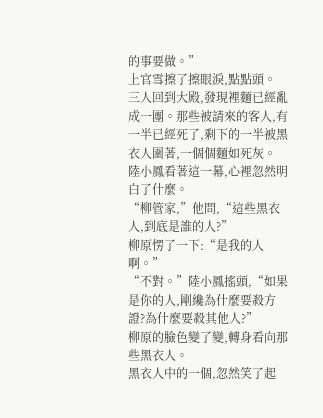的事要做。”
上官雪擦了擦眼淚,點點頭。
三人回到大殿,發現裡麵已經亂成一團。那些被請來的客人,有一半已經死了,剩下的一半被黑衣人圍著,一個個麵如死灰。
陸小鳳看著這一幕,心裡忽然明白了什麼。
“柳管家,”他問,“這些黑衣人,到底是誰的人?”
柳原愣了一下:“是我的人啊。”
“不對。”陸小鳳搖頭,“如果是你的人,剛纔為什麼要殺方證?為什麼要殺其他人?”
柳原的臉色變了變,轉身看向那些黑衣人。
黑衣人中的一個,忽然笑了起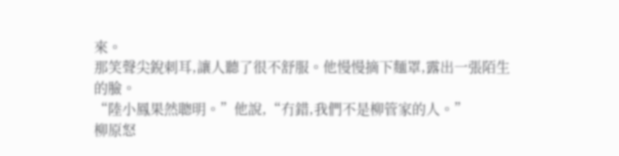來。
那笑聲尖銳刺耳,讓人聽了很不舒服。他慢慢摘下麵罩,露出一張陌生的臉。
“陸小鳳果然聰明。”他說,“冇錯,我們不是柳管家的人。”
柳原怒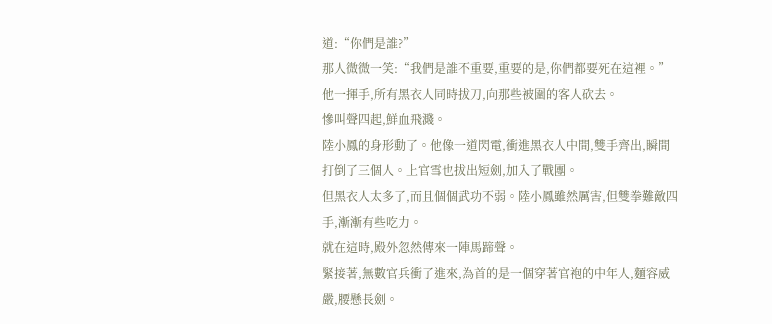道:“你們是誰?”
那人微微一笑:“我們是誰不重要,重要的是,你們都要死在這裡。”
他一揮手,所有黑衣人同時拔刀,向那些被圍的客人砍去。
慘叫聲四起,鮮血飛濺。
陸小鳳的身形動了。他像一道閃電,衝進黑衣人中間,雙手齊出,瞬間打倒了三個人。上官雪也拔出短劍,加入了戰團。
但黑衣人太多了,而且個個武功不弱。陸小鳳雖然厲害,但雙拳難敵四手,漸漸有些吃力。
就在這時,殿外忽然傳來一陣馬蹄聲。
緊接著,無數官兵衝了進來,為首的是一個穿著官袍的中年人,麵容威嚴,腰懸長劍。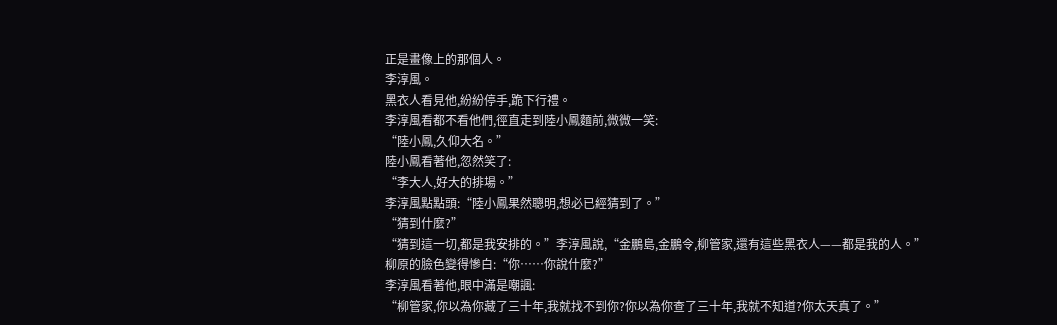正是畫像上的那個人。
李淳風。
黑衣人看見他,紛紛停手,跪下行禮。
李淳風看都不看他們,徑直走到陸小鳳麵前,微微一笑:
“陸小鳳,久仰大名。”
陸小鳳看著他,忽然笑了:
“李大人,好大的排場。”
李淳風點點頭:“陸小鳳果然聰明,想必已經猜到了。”
“猜到什麼?”
“猜到這一切,都是我安排的。”李淳風說,“金鵬島,金鵬令,柳管家,還有這些黑衣人——都是我的人。”
柳原的臉色變得慘白:“你……你說什麼?”
李淳風看著他,眼中滿是嘲諷:
“柳管家,你以為你藏了三十年,我就找不到你?你以為你查了三十年,我就不知道?你太天真了。”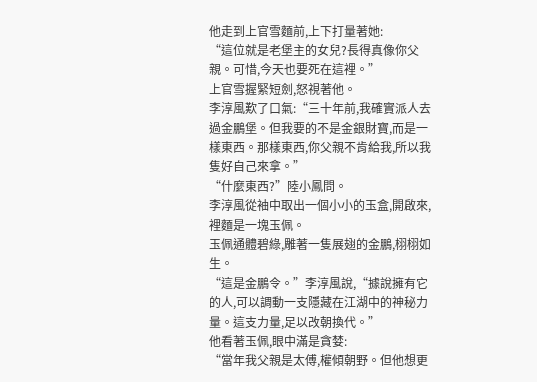他走到上官雪麵前,上下打量著她:
“這位就是老堡主的女兒?長得真像你父親。可惜,今天也要死在這裡。”
上官雪握緊短劍,怒視著他。
李淳風歎了口氣:“三十年前,我確實派人去過金鵬堡。但我要的不是金銀財寶,而是一樣東西。那樣東西,你父親不肯給我,所以我隻好自己來拿。”
“什麼東西?”陸小鳳問。
李淳風從袖中取出一個小小的玉盒,開啟來,裡麵是一塊玉佩。
玉佩通體碧綠,雕著一隻展翅的金鵬,栩栩如生。
“這是金鵬令。”李淳風說,“據說擁有它的人,可以調動一支隱藏在江湖中的神秘力量。這支力量,足以改朝換代。”
他看著玉佩,眼中滿是貪婪:
“當年我父親是太傅,權傾朝野。但他想更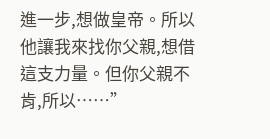進一步,想做皇帝。所以他讓我來找你父親,想借這支力量。但你父親不肯,所以……”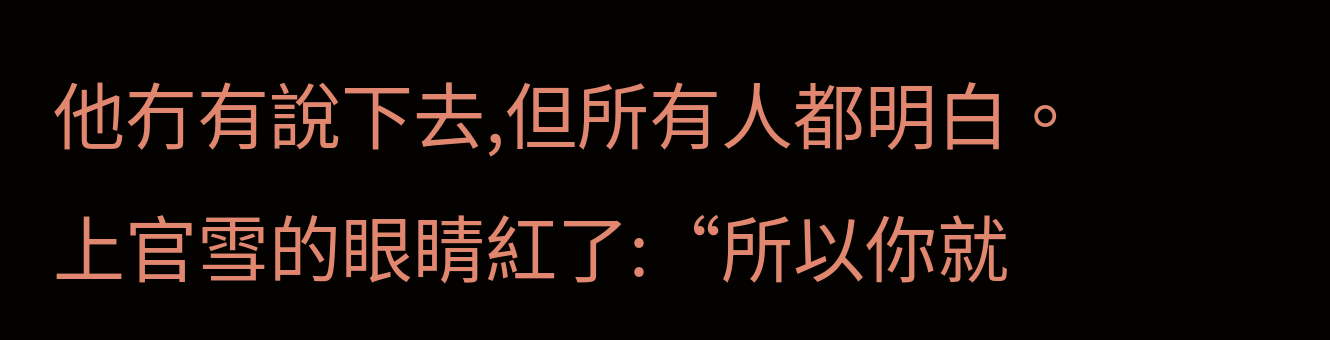他冇有說下去,但所有人都明白。
上官雪的眼睛紅了:“所以你就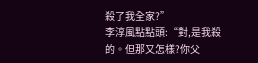殺了我全家?”
李淳風點點頭:“對,是我殺的。但那又怎樣?你父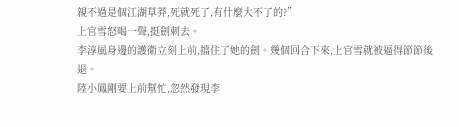親不過是個江湖草莽,死就死了,有什麼大不了的?”
上官雪怒喝一聲,挺劍刺去。
李淳風身邊的護衛立刻上前,擋住了她的劍。幾個回合下來,上官雪就被逼得節節後退。
陸小鳳剛要上前幫忙,忽然發現李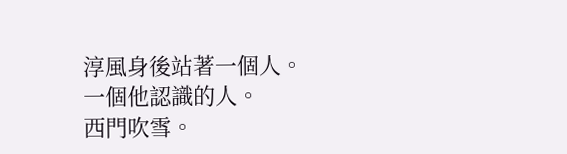淳風身後站著一個人。
一個他認識的人。
西門吹雪。